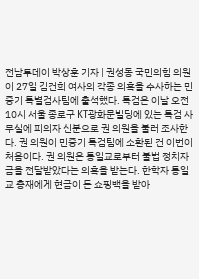전남투데이 박상훈 기자 | 권성동 국민의힘 의원이 27일 김건희 여사의 각종 의혹을 수사하는 민중기 특별검사팀에 출석했다. 특검은 이날 오전 10시 서울 종로구 KT광화문빌딩에 있는 특검 사무실에 피의자 신분으로 권 의원을 불러 조사한다. 권 의원이 민중기 특검팀에 소환된 건 이번이 처음이다. 권 의원은 통일교로부터 불법 정치자금을 전달받았다는 의혹을 받는다. 한학자 통일교 총재에게 현금이 든 쇼핑백을 받아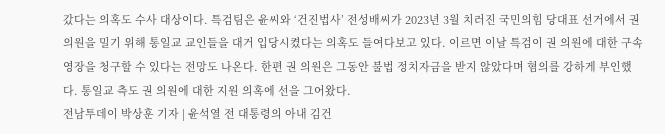갔다는 의혹도 수사 대상이다. 특검팀은 윤씨와 ‘건진법사’ 전성배씨가 2023년 3월 치러진 국민의힘 당대표 선거에서 권 의원을 밀기 위해 통일교 교인들을 대거 입당시켰다는 의혹도 들여다보고 있다. 이르면 이날 특검이 권 의원에 대한 구속영장을 청구할 수 있다는 전망도 나온다. 한편 권 의원은 그동안 불법 정치자금을 받지 않았다며 혐의를 강하게 부인했다. 통일교 측도 권 의원에 대한 지원 의혹에 선을 그어왔다.
전남투데이 박상훈 기자 | 윤석열 전 대통령의 아내 김건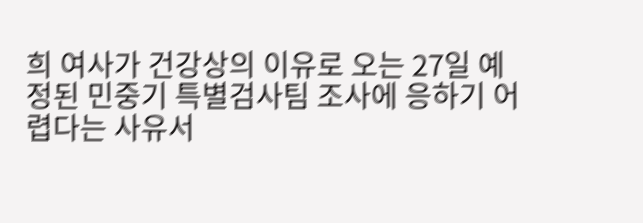희 여사가 건강상의 이유로 오는 27일 예정된 민중기 특별검사팀 조사에 응하기 어렵다는 사유서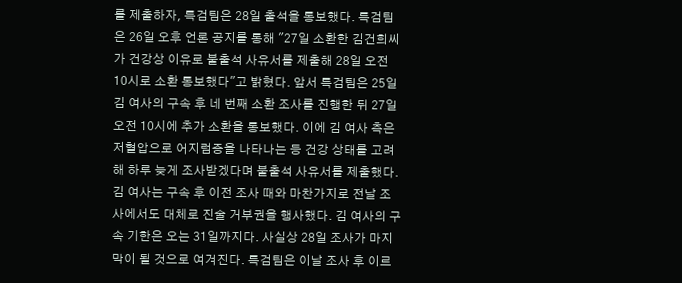를 제출하자, 특검팀은 28일 출석을 통보했다. 특검팀은 26일 오후 언론 공지를 통해 "27일 소환한 김건희씨가 건강상 이유로 불출석 사유서를 제출해 28일 오전 10시로 소환 통보했다"고 밝혔다. 앞서 특검팀은 25일 김 여사의 구속 후 네 번째 소환 조사를 진행한 뒤 27일 오전 10시에 추가 소환을 통보했다. 이에 김 여사 측은 저혈압으로 어지럼증을 나타나는 등 건강 상태를 고려해 하루 늦게 조사받겠다며 불출석 사유서를 제출했다. 김 여사는 구속 후 이전 조사 때와 마찬가지로 전날 조사에서도 대체로 진술 거부권을 행사했다. 김 여사의 구속 기한은 오는 31일까지다. 사실상 28일 조사가 마지막이 될 것으로 여겨진다. 특검팀은 이날 조사 후 이르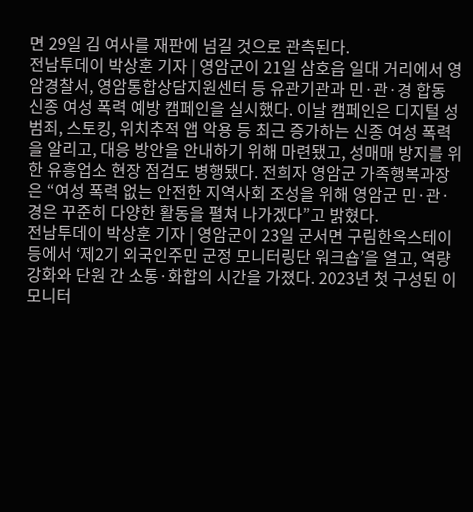면 29일 김 여사를 재판에 넘길 것으로 관측된다.
전남투데이 박상훈 기자 | 영암군이 21일 삼호읍 일대 거리에서 영암경찰서, 영암통합상담지원센터 등 유관기관과 민·관·경 합동 신종 여성 폭력 예방 캠페인을 실시했다. 이날 캠페인은 디지털 성범죄, 스토킹, 위치추적 앱 악용 등 최근 증가하는 신종 여성 폭력을 알리고, 대응 방안을 안내하기 위해 마련됐고, 성매매 방지를 위한 유흥업소 현장 점검도 병행됐다. 전희자 영암군 가족행복과장은 “여성 폭력 없는 안전한 지역사회 조성을 위해 영암군 민·관·경은 꾸준히 다양한 활동을 펼쳐 나가겠다”고 밝혔다.
전남투데이 박상훈 기자 | 영암군이 23일 군서면 구림한옥스테이 등에서 ‘제2기 외국인주민 군정 모니터링단 워크숍’을 열고, 역량 강화와 단원 간 소통·화합의 시간을 가졌다. 2023년 첫 구성된 이 모니터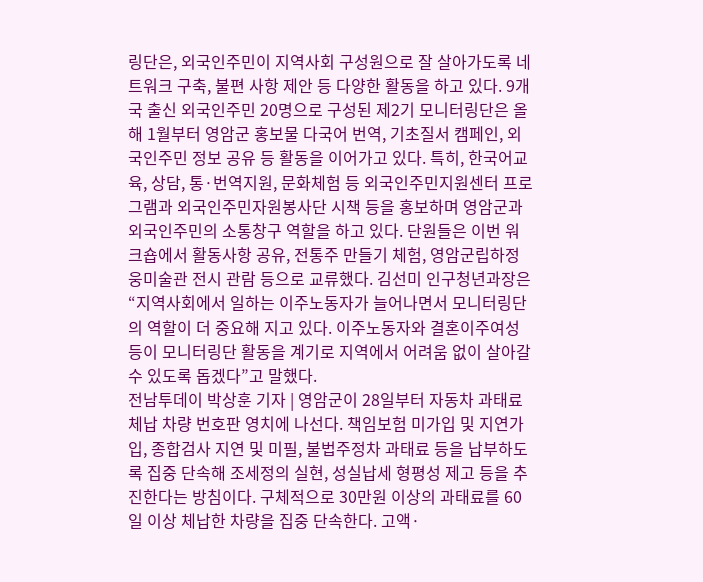링단은, 외국인주민이 지역사회 구성원으로 잘 살아가도록 네트워크 구축, 불편 사항 제안 등 다양한 활동을 하고 있다. 9개국 출신 외국인주민 20명으로 구성된 제2기 모니터링단은 올해 1월부터 영암군 홍보물 다국어 번역, 기초질서 캠페인, 외국인주민 정보 공유 등 활동을 이어가고 있다. 특히, 한국어교육, 상담, 통·번역지원, 문화체험 등 외국인주민지원센터 프로그램과 외국인주민자원봉사단 시책 등을 홍보하며 영암군과 외국인주민의 소통창구 역할을 하고 있다. 단원들은 이번 워크숍에서 활동사항 공유, 전통주 만들기 체험, 영암군립하정웅미술관 전시 관람 등으로 교류했다. 김선미 인구청년과장은 “지역사회에서 일하는 이주노동자가 늘어나면서 모니터링단의 역할이 더 중요해 지고 있다. 이주노동자와 결혼이주여성 등이 모니터링단 활동을 계기로 지역에서 어려움 없이 살아갈 수 있도록 돕겠다”고 말했다.
전남투데이 박상훈 기자 | 영암군이 28일부터 자동차 과태료 체납 차량 번호판 영치에 나선다. 책임보험 미가입 및 지연가입, 종합검사 지연 및 미필, 불법주정차 과태료 등을 납부하도록 집중 단속해 조세정의 실현, 성실납세 형평성 제고 등을 추진한다는 방침이다. 구체적으로 30만원 이상의 과태료를 60일 이상 체납한 차량을 집중 단속한다. 고액·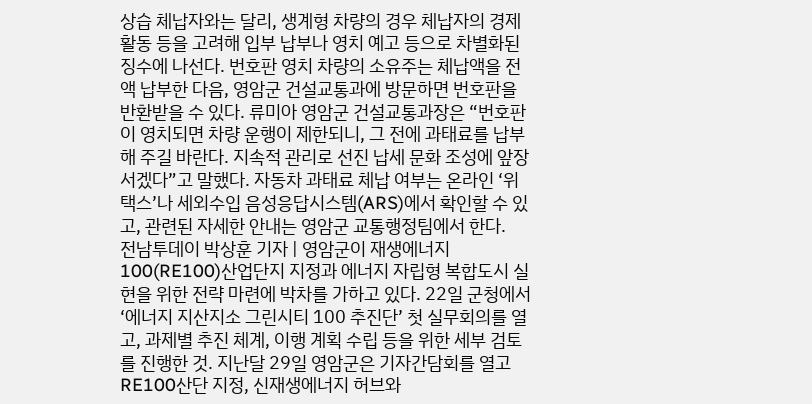상습 체납자와는 달리, 생계형 차량의 경우 체납자의 경제활동 등을 고려해 입부 납부나 영치 예고 등으로 차별화된 징수에 나선다. 번호판 영치 차량의 소유주는 체납액을 전액 납부한 다음, 영암군 건설교통과에 방문하면 번호판을 반환받을 수 있다. 류미아 영암군 건설교통과장은 “번호판이 영치되면 차량 운행이 제한되니, 그 전에 과태료를 납부해 주길 바란다. 지속적 관리로 선진 납세 문화 조성에 앞장서겠다”고 말했다. 자동차 과태료 체납 여부는 온라인 ‘위택스’나 세외수입 음성응답시스템(ARS)에서 확인할 수 있고, 관련된 자세한 안내는 영암군 교통행정팀에서 한다.
전남투데이 박상훈 기자 | 영암군이 재생에너지100(RE100)산업단지 지정과 에너지 자립형 복합도시 실현을 위한 전략 마련에 박차를 가하고 있다. 22일 군청에서 ‘에너지 지산지소 그린시티 100 추진단’ 첫 실무회의를 열고, 과제별 추진 체계, 이행 계획 수립 등을 위한 세부 검토를 진행한 것. 지난달 29일 영암군은 기자간담회를 열고 RE100산단 지정, 신재생에너지 허브와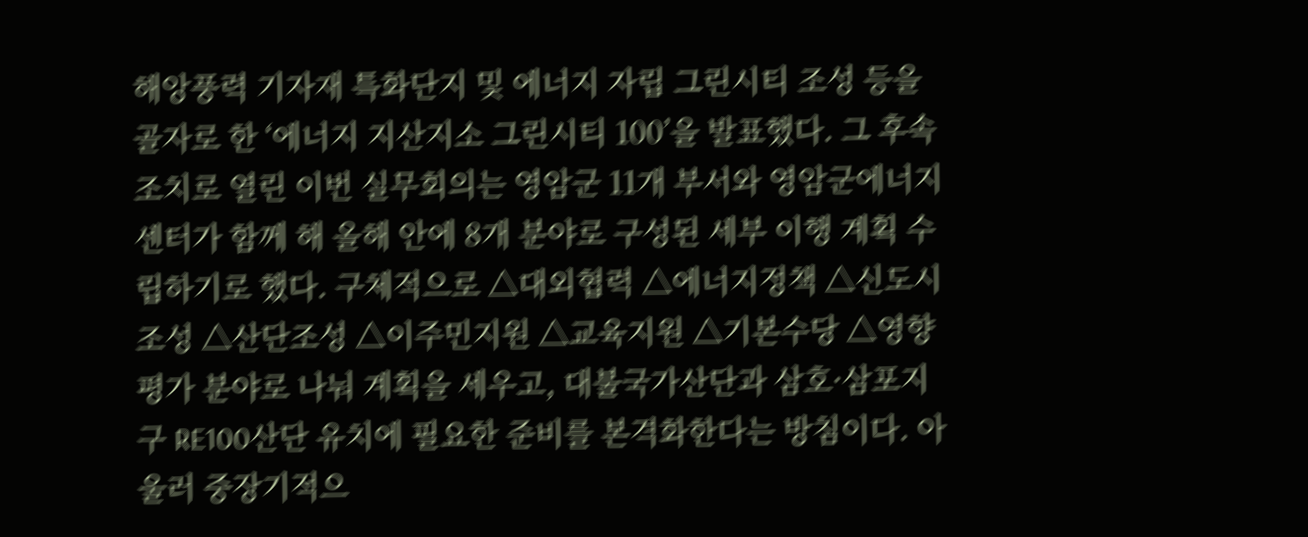해앙풍력 기자재 특화단지 및 에너지 자립 그린시티 조성 등을 골자로 한 ‘에너지 지산지소 그린시티 100’을 발표했다. 그 후속 조치로 열린 이번 실무회의는 영암군 11개 부서와 영암군에너지센터가 함께 해 올해 안에 8개 분야로 구성된 세부 이행 계획 수립하기로 했다. 구체적으로 △대외협력 △에너지정책 △신도시조성 △산단조성 △이주민지원 △교육지원 △기본수당 △영향평가 분야로 나눠 계획을 세우고, 대불국가산단과 삼호·삼포지구 RE100산단 유치에 필요한 준비를 본격화한다는 방침이다. 아울러 중장기적으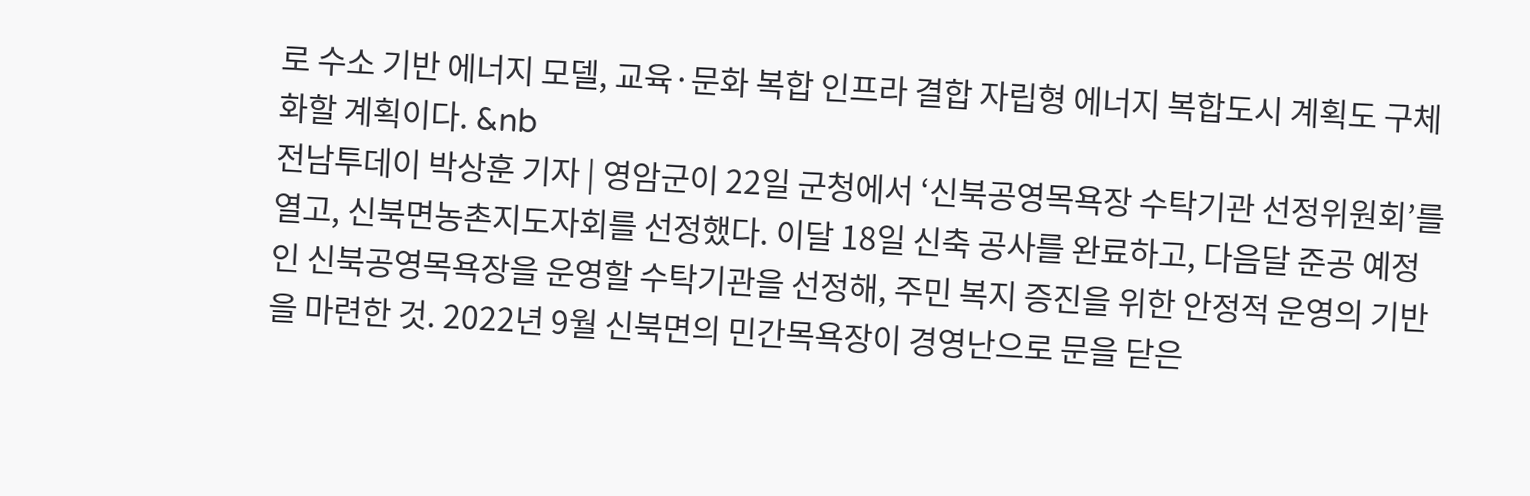로 수소 기반 에너지 모델, 교육·문화 복합 인프라 결합 자립형 에너지 복합도시 계획도 구체화할 계획이다. &nb
전남투데이 박상훈 기자 | 영암군이 22일 군청에서 ‘신북공영목욕장 수탁기관 선정위원회’를 열고, 신북면농촌지도자회를 선정했다. 이달 18일 신축 공사를 완료하고, 다음달 준공 예정인 신북공영목욕장을 운영할 수탁기관을 선정해, 주민 복지 증진을 위한 안정적 운영의 기반을 마련한 것. 2022년 9월 신북면의 민간목욕장이 경영난으로 문을 닫은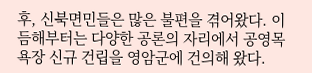후, 신북면민들은 많은 불편을 겪어왔다. 이듬해부터는 다양한 공론의 자리에서 공영목욕장 신규 건립을 영암군에 건의해 왔다.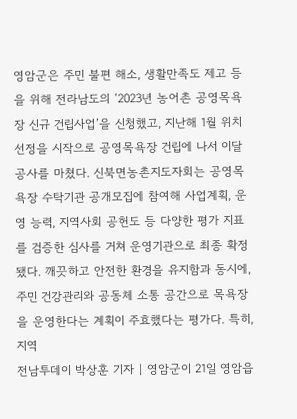영암군은 주민 불편 해소, 생활만족도 제고 등을 위해 전라남도의 ‘2023년 농어촌 공영목욕장 신규 건립사업’을 신청했고, 지난해 1월 위치 선정을 시작으로 공영목욕장 건립에 나서 이달 공사를 마쳤다. 신북면농촌지도자회는 공영목욕장 수탁기관 공개모집에 참여해 사업계획, 운영 능력, 지역사회 공헌도 등 다양한 평가 지표를 검증한 심사를 거쳐 운영기관으로 최종 확정됐다. 깨끗하고 안전한 환경을 유지함과 동시에, 주민 건강관리와 공동체 소통 공간으로 목욕장을 운영한다는 계획이 주효했다는 평가다. 특히, 지역
전남투데이 박상훈 기자 | 영암군이 21일 영암읍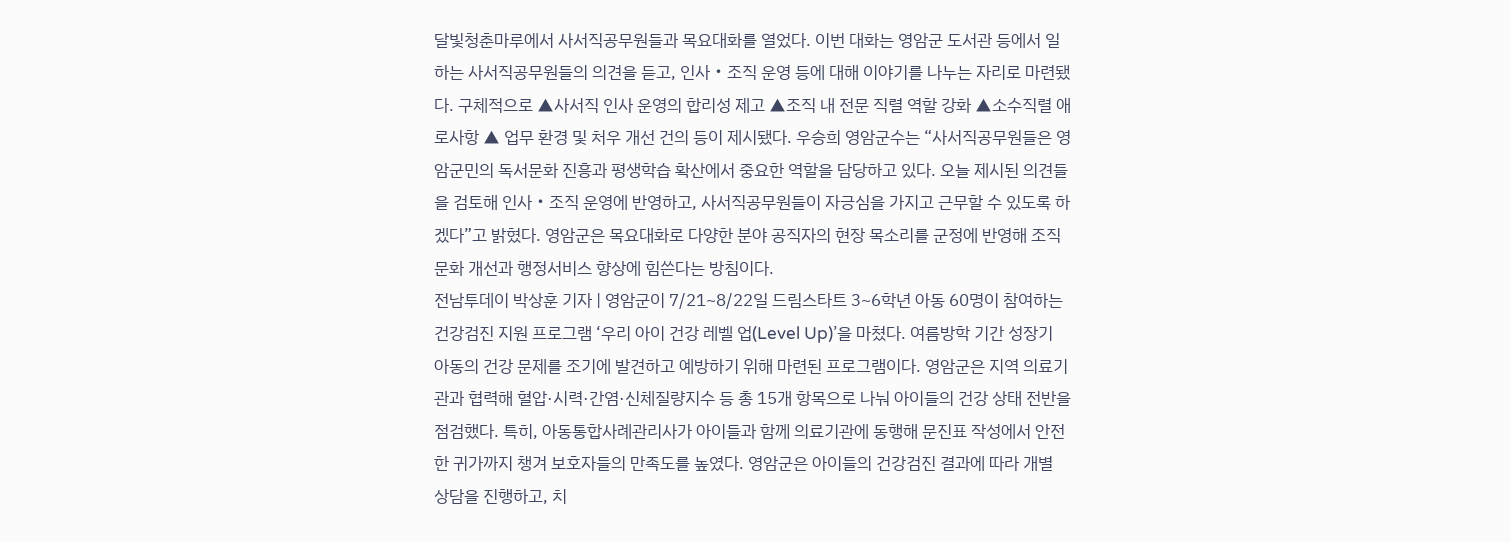달빛청춘마루에서 사서직공무원들과 목요대화를 열었다. 이번 대화는 영암군 도서관 등에서 일하는 사서직공무원들의 의견을 듣고, 인사‧조직 운영 등에 대해 이야기를 나누는 자리로 마련됐다. 구체적으로 ▲사서직 인사 운영의 합리성 제고 ▲조직 내 전문 직렬 역할 강화 ▲소수직렬 애로사항 ▲ 업무 환경 및 처우 개선 건의 등이 제시됐다. 우승희 영암군수는 “사서직공무원들은 영암군민의 독서문화 진흥과 평생학습 확산에서 중요한 역할을 담당하고 있다. 오늘 제시된 의견들을 검토해 인사‧조직 운영에 반영하고, 사서직공무원들이 자긍심을 가지고 근무할 수 있도록 하겠다”고 밝혔다. 영암군은 목요대화로 다양한 분야 공직자의 현장 목소리를 군정에 반영해 조직문화 개선과 행정서비스 향상에 힘쓴다는 방침이다.
전남투데이 박상훈 기자 | 영암군이 7/21~8/22일 드림스타트 3~6학년 아동 60명이 참여하는 건강검진 지원 프로그램 ‘우리 아이 건강 레벨 업(Level Up)’을 마쳤다. 여름방학 기간 성장기 아동의 건강 문제를 조기에 발견하고 예방하기 위해 마련된 프로그램이다. 영암군은 지역 의료기관과 협력해 혈압·시력·간염·신체질량지수 등 총 15개 항목으로 나눠 아이들의 건강 상태 전반을 점검했다. 특히, 아동통합사례관리사가 아이들과 함께 의료기관에 동행해 문진표 작성에서 안전한 귀가까지 챙겨 보호자들의 만족도를 높였다. 영암군은 아이들의 건강검진 결과에 따라 개별 상담을 진행하고, 치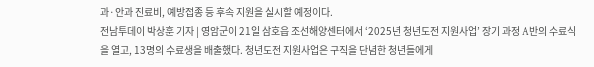과·안과 진료비, 예방접종 등 후속 지원을 실시할 예정이다.
전남투데이 박상훈 기자 | 영암군이 21일 삼호읍 조선해양센터에서 ‘2025년 청년도전 지원사업’ 장기 과정 A반의 수료식을 열고, 13명의 수료생을 배출했다. 청년도전 지원사업은 구직을 단념한 청년들에게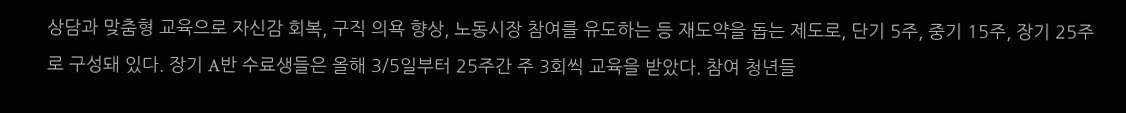상담과 맞춤형 교육으로 자신감 회복, 구직 의욕 향상, 노동시장 참여를 유도하는 등 재도약을 돕는 제도로, 단기 5주, 중기 15주, 장기 25주로 구성돼 있다. 장기 A반 수료생들은 올해 3/5일부터 25주간 주 3회씩 교육을 받았다. 참여 청년들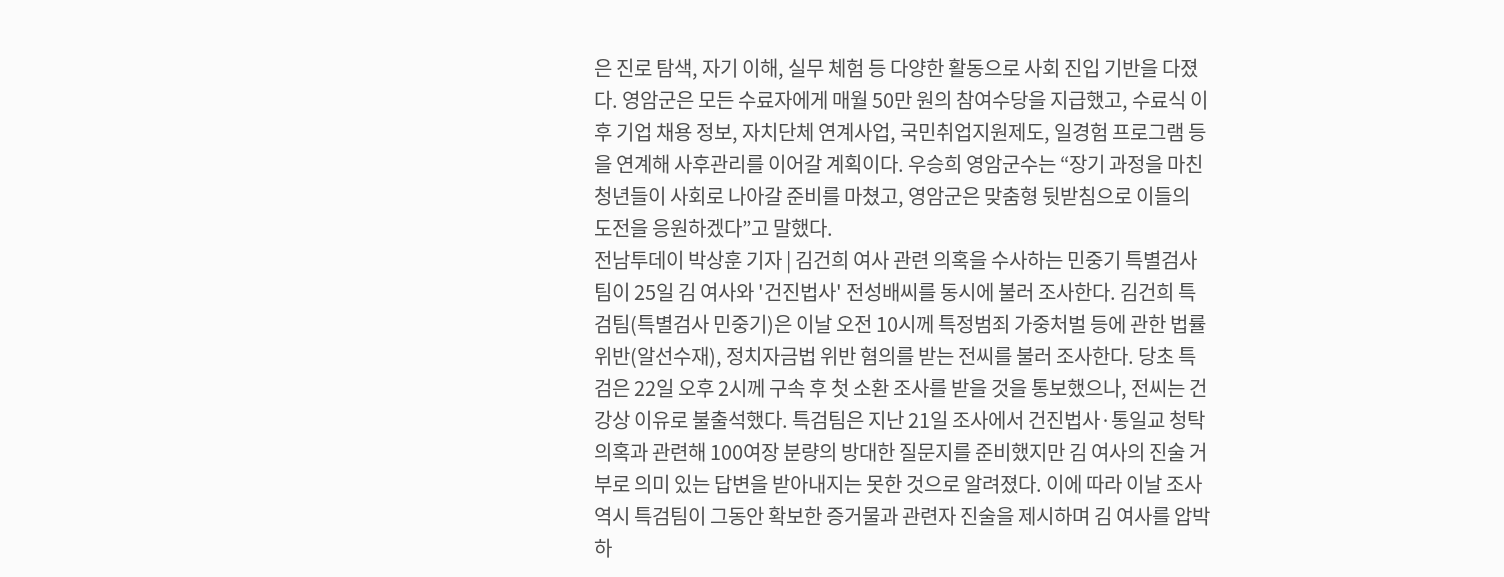은 진로 탐색, 자기 이해, 실무 체험 등 다양한 활동으로 사회 진입 기반을 다졌다. 영암군은 모든 수료자에게 매월 50만 원의 참여수당을 지급했고, 수료식 이후 기업 채용 정보, 자치단체 연계사업, 국민취업지원제도, 일경험 프로그램 등을 연계해 사후관리를 이어갈 계획이다. 우승희 영암군수는 “장기 과정을 마친 청년들이 사회로 나아갈 준비를 마쳤고, 영암군은 맞춤형 뒷받침으로 이들의 도전을 응원하겠다”고 말했다.
전남투데이 박상훈 기자 | 김건희 여사 관련 의혹을 수사하는 민중기 특별검사팀이 25일 김 여사와 '건진법사' 전성배씨를 동시에 불러 조사한다. 김건희 특검팀(특별검사 민중기)은 이날 오전 10시께 특정범죄 가중처벌 등에 관한 법률 위반(알선수재), 정치자금법 위반 혐의를 받는 전씨를 불러 조사한다. 당초 특검은 22일 오후 2시께 구속 후 첫 소환 조사를 받을 것을 통보했으나, 전씨는 건강상 이유로 불출석했다. 특검팀은 지난 21일 조사에서 건진법사·통일교 청탁 의혹과 관련해 100여장 분량의 방대한 질문지를 준비했지만 김 여사의 진술 거부로 의미 있는 답변을 받아내지는 못한 것으로 알려졌다. 이에 따라 이날 조사 역시 특검팀이 그동안 확보한 증거물과 관련자 진술을 제시하며 김 여사를 압박하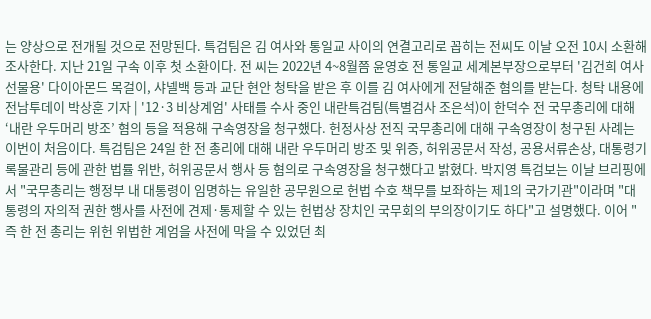는 양상으로 전개될 것으로 전망된다. 특검팀은 김 여사와 통일교 사이의 연결고리로 꼽히는 전씨도 이날 오전 10시 소환해 조사한다. 지난 21일 구속 이후 첫 소환이다. 전 씨는 2022년 4~8월쯤 윤영호 전 통일교 세계본부장으로부터 '김건희 여사 선물용' 다이아몬드 목걸이, 샤넬백 등과 교단 현안 청탁을 받은 후 이를 김 여사에게 전달해준 혐의를 받는다. 청탁 내용에
전남투데이 박상훈 기자 | '12·3 비상계엄' 사태를 수사 중인 내란특검팀(특별검사 조은석)이 한덕수 전 국무총리에 대해 ‘내란 우두머리 방조’ 혐의 등을 적용해 구속영장을 청구했다. 헌정사상 전직 국무총리에 대해 구속영장이 청구된 사례는 이번이 처음이다. 특검팀은 24일 한 전 총리에 대해 내란 우두머리 방조 및 위증, 허위공문서 작성, 공용서류손상, 대통령기록물관리 등에 관한 법률 위반, 허위공문서 행사 등 혐의로 구속영장을 청구했다고 밝혔다. 박지영 특검보는 이날 브리핑에서 "국무총리는 행정부 내 대통령이 임명하는 유일한 공무원으로 헌법 수호 책무를 보좌하는 제1의 국가기관"이라며 "대통령의 자의적 권한 행사를 사전에 견제·통제할 수 있는 헌법상 장치인 국무회의 부의장이기도 하다"고 설명했다. 이어 "즉 한 전 총리는 위헌 위법한 계엄을 사전에 막을 수 있었던 최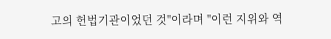고의 헌법기관이었던 것"이라며 "이런 지위와 역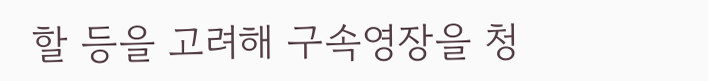할 등을 고려해 구속영장을 청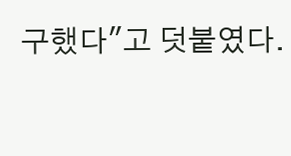구했다"고 덧붙였다.